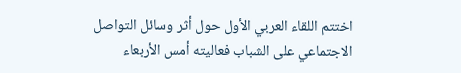اختتم اللقاء العربي الأول حول أثر وسائل التواصل الاجتماعي على الشباب فعاليته أمس الأربعاء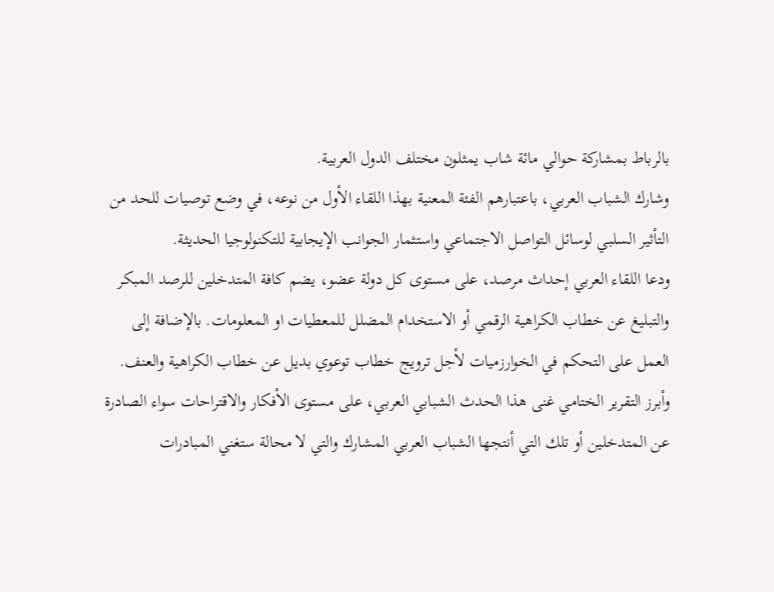بالرباط بمشاركة حوالي مائة شاب يمثلون مختلف الدول العربية.
وشارك الشباب العربي، باعتبارهم الفئة المعنية بهذا اللقاء الأول من نوعه، في وضع توصيات للحد من التأثير السلبي لوسائل التواصل الاجتماعي واستثمار الجوانب الإيجابية للتكنولوجيا الحديثة.
ودعا اللقاء العربي إحداث مرصد، على مستوى كل دولة عضو، يضم كافة المتدخلين للرصد المبكر والتبليغ عن خطاب الكراهية الرقمي أو الاستخدام المضلل للمعطيات او المعلومات. بالإضافة إلى العمل على التحكم في الخوارزميات لأجل ترويج خطاب توعوي بديل عن خطاب الكراهية والعنف.
وأبرز التقرير الختامي غنى هذا الحدث الشبابي العربي، على مستوى الأفكار والاقتراحات سواء الصادرة عن المتدخلين أو تلك التي أنتجها الشباب العربي المشارك والتي لا محالة ستغني المبادرات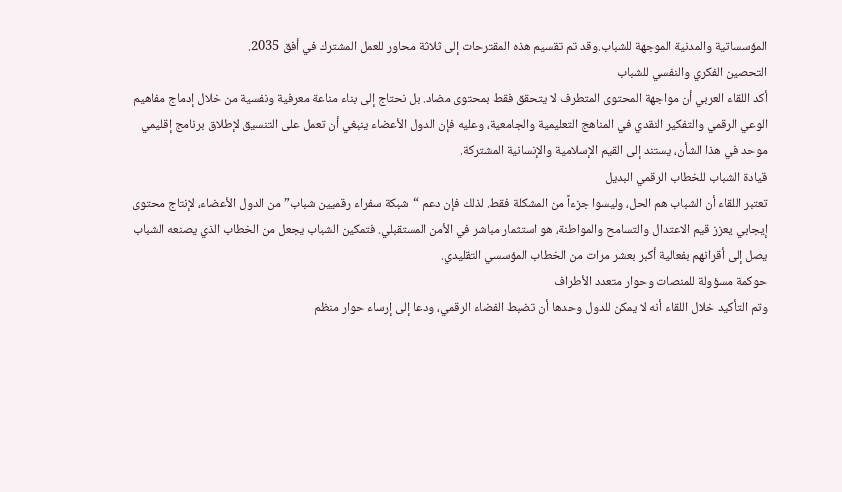المؤسساتية والمدنية الموجهة للشباب.وقد تم تقسيم هذه المقترحات إلى ثلاثة محاور للعمل المشترك في أفق 2035.
التحصين الفكري والنفسي للشباب
أكد اللقاء العربي أن مواجهة المحتوى المتطرف لا يتحقق فقط بمحتوى مضاد. بل نحتاج إلى بناء مناعة معرفية ونفسية من خلال إدماج مفاهيم الوعي الرقمي والتفكير النقدي في المناهج التعليمية والجامعية، وعليه فإن الدول الأعضاء ينبغي أن تعمل على التنسيق لإطلاق برنامج إقليمي موحد في هذا الشأن، يستند إلى القيم الإسلامية والإنسانية المشتركة.
قيادة الشباب للخطاب الرقمي البديل
تعتبر اللقاء أن الشباب هم الحل، وليسوا جزءاً من المشكلة فقط. لذلك فإن دعم “شبكة سفراء رقميين شباب” من الدول الأعضاء، لإنتاج محتوى إيجابي يعزز قيم الاعتدال والتسامح والمواطنة، هو استثمار مباشر في الأمن المستقبلي. فتمكين الشباب يجعل من الخطاب الذي يصنعه الشباب يصل إلى أقرانهم بفعالية أكبر بعشر مرات من الخطاب المؤسسي التقليدي.
حوكمة مسؤولة للمنصات وحوار متعدد الأطراف
وتم التأكيد خلال اللقاء أنه لا يمكن للدول وحدها أن تضبط الفضاء الرقمي، ودعا إلى إرساء حوار منظم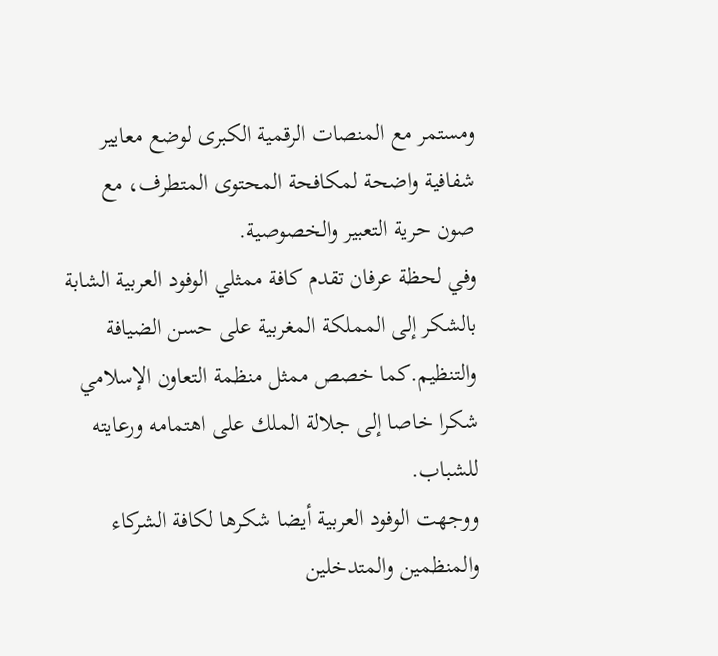ومستمر مع المنصات الرقمية الكبرى لوضع معايير شفافية واضحة لمكافحة المحتوى المتطرف، مع صون حرية التعبير والخصوصية.
وفي لحظة عرفان تقدم كافة ممثلي الوفود العربية الشابة بالشكر إلى المملكة المغربية على حسن الضيافة والتنظيم.كما خصص ممثل منظمة التعاون الإسلامي شكرا خاصا إلى جلالة الملك على اهتمامه ورعايته للشباب.
ووجهت الوفود العربية أيضا شكرها لكافة الشركاء والمنظمين والمتدخلين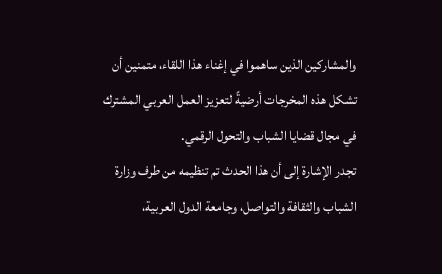والمشاركين الذين ساهموا في إغناء هذا اللقاء، متمنين أن تشكل هذه المخرجات أرضيةً لتعزيز العمل العربي المشترك في مجال قضايا الشباب والتحول الرقمي.
تجدر الإشارة إلى أن هذا الحدث تم تنظيمه من طرف وزارة الشباب والثقافة والتواصل، وجامعة الدول العربية،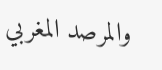والمرصد المغربي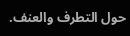حول التطرف والعنف.